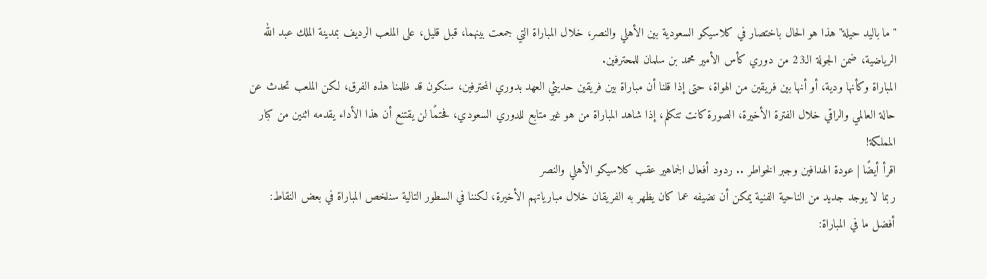"ما باليد حيلة" هذا هو الحال باختصار في كلاسيكو السعودية بين الأهلي والنصر، خلال المباراة التي جمعت بينهما، قبل قليل، على الملعب الرديف بمدينة الملك عبد الله الرياضية، ضمن الجولة الـ23 من دوري كأس الأمير محمد بن سلمان للمحترفين.
المباراة وكأنها ودية، أو أنها بين فريقين من الهواة، حتى إذا قلنا أن مباراة بين فريقين حديثي العهد بدوري المحترفين، سنكون قد ظلمنا هذه الفرق، لكن الملعب تحدث عن حالة العالمي والراقي خلال الفترة الأخيرة، الصورة كانت تتكلم، إذا شاهد المباراة من هو غير متابع للدوري السعودي، فحتمًا لن يقتنع أن هذا الأداء يقدمه اثنين من كبار المملكة!
اقرأ أيضًا | عودة الهدافين وجبر الخواطر .. ردود أفعال الجماهير عقب كلاسيكو الأهلي والنصر
ربما لا يوجد جديد من الناحية الفنية يمكن أن نضيفه عما كان يظهر به الفريقان خلال مبارياتهم الأخيرة، لكننا في السطور التالية سنلخص المباراة في بعض النقاط:
أفضل ما في المباراة: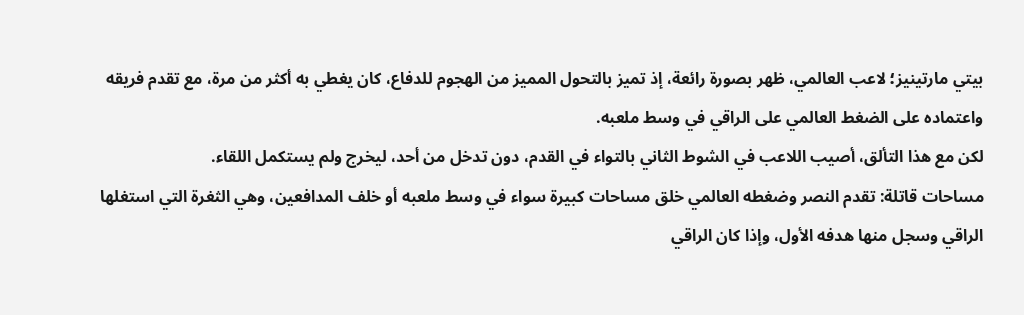بيتي مارتينيز؛ لاعب العالمي، ظهر بصورة رائعة، إذ تميز بالتحول المميز من الهجوم للدفاع، كان يغطي به أكثر من مرة، مع تقدم فريقه واعتماده على الضغط العالمي على الراقي في وسط ملعبه.
لكن مع هذا التألق، أصيب اللاعب في الشوط الثاني بالتواء في القدم، دون تدخل من أحد، ليخرج ولم يستكمل اللقاء.
مساحات قاتلة: تقدم النصر وضغطه العالمي خلق مساحات كبيرة سواء في وسط ملعبه أو خلف المدافعين، وهي الثغرة التي استغلها الراقي وسجل منها هدفه الأول، وإذا كان الراقي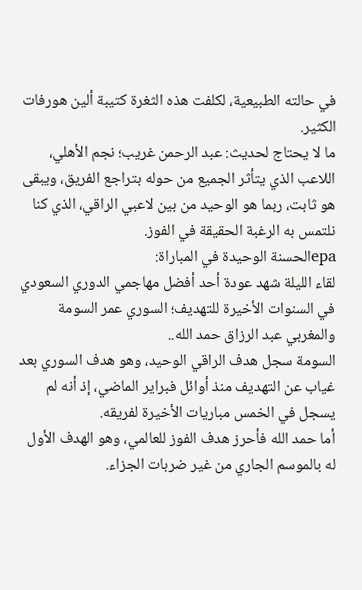في حالته الطبيعية، لكلفت هذه الثغرة كتيبة ألين هورفات الكثير.
ما لا يحتاج لحديث: عبد الرحمن غريب؛ نجم الأهلي، اللاعب الذي يتأثر الجميع من حوله بتراجع الفريق، ويبقى هو ثابت، ربما هو الوحيد من بين لاعبي الراقي، الذي كنا نلتمس به الرغبة الحقيقة في الفوز.
epaالحسنة الوحيدة في المباراة:
لقاء الليلة شهد عودة أحد أفضل مهاجمي الدوري السعودي في السنوات الأخيرة للتهديف؛ السوري عمر السومة والمغربي عبد الرزاق حمد الله..
السومة سجل هدف الراقي الوحيد، وهو هدف السوري بعد غياب عن التهديف منذ أوائل فبراير الماضي، إذ أنه لم يسجل في الخمس مباريات الأخيرة لفريقه.
أما حمد الله فأحرز هدف الفوز للعالمي، وهو الهدف الأول له بالموسم الجاري من غير ضربات الجزاء.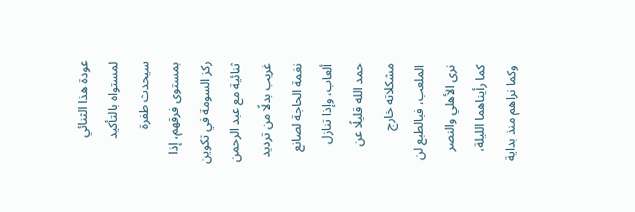عودة هذا الثنائي لمستواه بالتأكيد سيحدث طفرة بمستوى فرقهم، إذا ركز السومة في تكوين ثنائية مع عبد الرحمن غريب بدلًا من ترديد نغمة الحاجة لصانع ألعاب، وإذا تنازل حمد الله قليلًا عن مشكلاته خارج الملعب، فبالطبع لن نرى الأهلي والنصر كما رأيناهما الليلة، وكما نراهم منذ بداية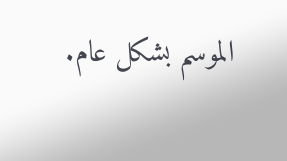الموسم بشكل عام.